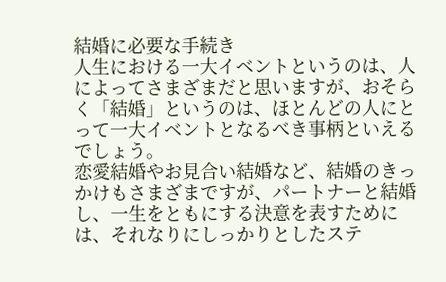結婚に必要な手続き
人生における一大イベントというのは、人によってさまざまだと思いますが、おそらく「結婚」というのは、ほとんどの人にとって一大イベントとなるべき事柄といえるでしょう。
恋愛結婚やお見合い結婚など、結婚のきっかけもさまざまですが、パートナーと結婚し、一生をともにする決意を表すためには、それなりにしっかりとしたステ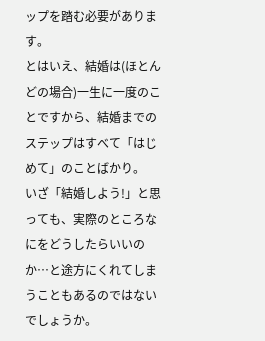ップを踏む必要があります。
とはいえ、結婚は(ほとんどの場合)一生に一度のことですから、結婚までのステップはすべて「はじめて」のことばかり。
いざ「結婚しよう!」と思っても、実際のところなにをどうしたらいいのか…と途方にくれてしまうこともあるのではないでしょうか。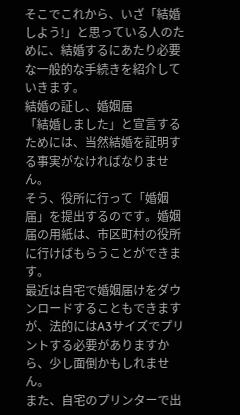そこでこれから、いざ「結婚しよう!」と思っている人のために、結婚するにあたり必要な一般的な手続きを紹介していきます。
結婚の証し、婚姻届
「結婚しました」と宣言するためには、当然結婚を証明する事実がなければなりません。
そう、役所に行って「婚姻届」を提出するのです。婚姻届の用紙は、市区町村の役所に行けばもらうことができます。
最近は自宅で婚姻届けをダウンロードすることもできますが、法的にはA3サイズでプリントする必要がありますから、少し面倒かもしれません。
また、自宅のプリンターで出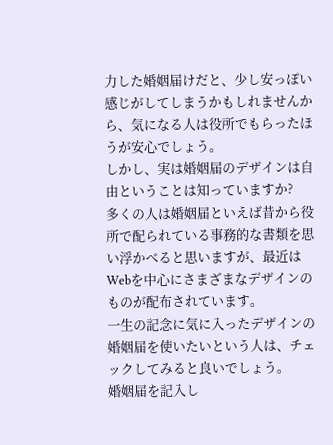力した婚姻届けだと、少し安っぽい感じがしてしまうかもしれませんから、気になる人は役所でもらったほうが安心でしょう。
しかし、実は婚姻届のデザインは自由ということは知っていますか?
多くの人は婚姻届といえば昔から役所で配られている事務的な書類を思い浮かべると思いますが、最近はWebを中心にさまざまなデザインのものが配布されています。
一生の記念に気に入ったデザインの婚姻届を使いたいという人は、チェックしてみると良いでしょう。
婚姻届を記入し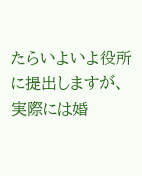たらいよいよ役所に提出しますが、実際には婚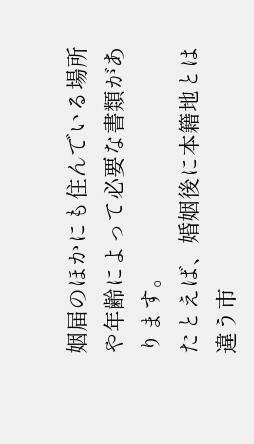姻届のほかにも住んでいる場所や年齢によって必要な書類があります。
たとえば、婚姻後に本籍地とは違う市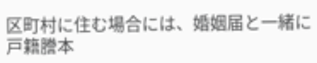区町村に住む場合には、婚姻届と一緒に戸籍謄本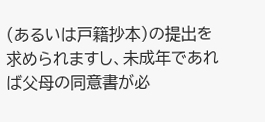(あるいは戸籍抄本)の提出を求められますし、未成年であれば父母の同意書が必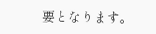要となります。